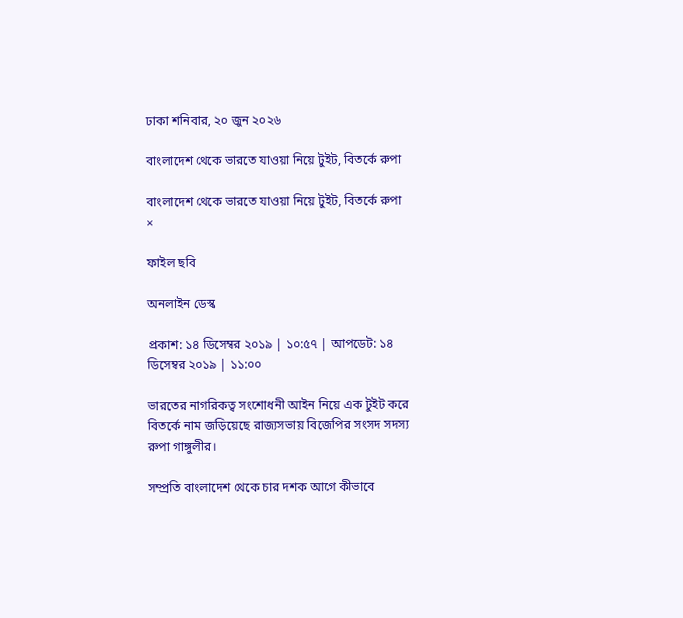ঢাকা শনিবার, ২০ জুন ২০২৬

বাংলাদেশ থেকে ভারতে যাওয়া নিয়ে টুইট, বিতর্কে রুপা

বাংলাদেশ থেকে ভারতে যাওয়া নিয়ে টুইট, বিতর্কে রুপা
×

ফাইল ছবি

অনলাইন ডেস্ক

প্রকাশ: ১৪ ডিসেম্বর ২০১৯ | ১০:৫৭ | আপডেট: ১৪ ডিসেম্বর ২০১৯ | ১১:০০

ভারতের নাগরিকত্ব সংশোধনী আইন নিয়ে এক টুইট করে বিতর্কে নাম জড়িয়েছে রাজ্যসভায় বিজেপির সংসদ সদস্য রুপা গাঙ্গুলীর।

সম্প্রতি বাংলাদেশ থেকে চার দশক আগে কীভাবে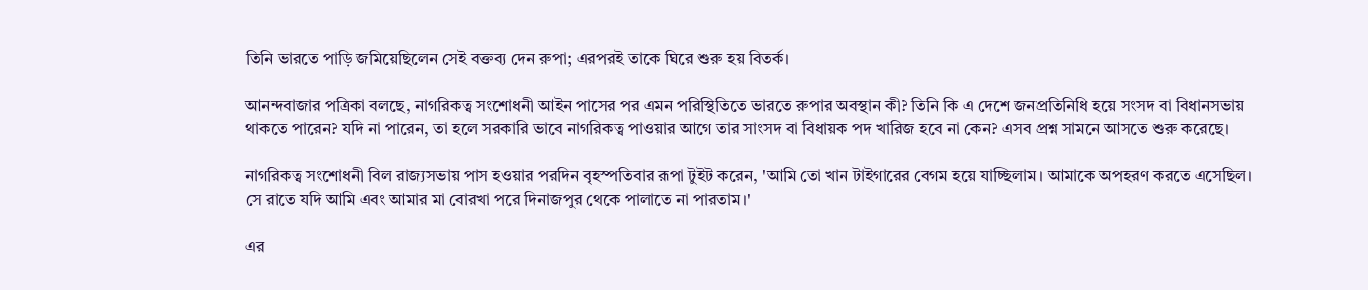তিনি ভারতে পাড়ি জমিয়েছিলেন সেই বক্তব্য দেন রুপা; এরপরই তাকে ঘিরে শুরু হয় বিতর্ক।

আনন্দবাজার পত্রিকা বলছে, নাগরিকত্ব সংশোধনী আইন পাসের পর এমন পরিস্থিতিতে ভারতে রুপার অবস্থান কী? তিনি কি এ দেশে জনপ্রতিনিধি হয়ে সংসদ বা বিধানসভায় থাকতে পারেন? যদি না পারেন, তা হলে সরকারি ভাবে নাগরিকত্ব পাওয়ার আগে তার সাংসদ বা বিধায়ক পদ খারিজ হবে না কেন? এসব প্রশ্ন সামনে আসতে শুরু করেছে।

নাগরিকত্ব সংশোধনী বিল রাজ্যসভায় পাস হওয়ার পরদিন বৃহস্পতিবার রূপা টুইট করেন, 'আমি তো খান টাইগারের বেগম হয়ে যাচ্ছিলাম। আমাকে অপহরণ করতে এসেছিল। সে রাতে যদি আমি এবং আমার মা বোরখা পরে দিনাজপুর থেকে পালাতে না পারতাম।'

এর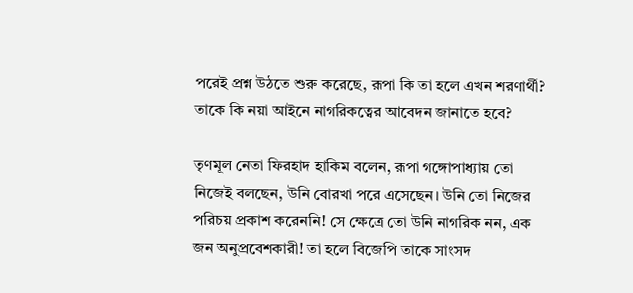পরেই প্রশ্ন উঠতে শুরু করেছে, রূপা কি তা হলে এখন শরণার্থী? তাকে কি নয়া আইনে নাগরিকত্বের আবেদন জানাতে হবে?

তৃণমূল নেতা ফিরহাদ হাকিম বলেন, রূপা গঙ্গোপাধ্যায় তো নিজেই বলছেন, উনি বোরখা পরে এসেছেন। উনি তো নিজের পরিচয় প্রকাশ করেননি! সে ক্ষেত্রে তো উনি নাগরিক নন, এক জন অনুপ্রবেশকারী! তা হলে বিজেপি তাকে সাংসদ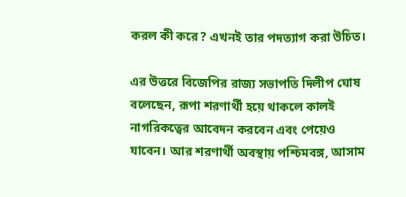করল কী করে? এখনই তার পদত্যাগ করা উচিত।

এর উত্তরে বিজেপির রাজ্য সভাপতি দিলীপ ঘোষ বলেছেন, রূপা শরণার্থী হয়ে থাকলে কালই নাগরিকত্বের আবেদন করবেন এবং পেয়েও যাবেন। আর শরণার্থী অবস্থায় পশ্চিমবঙ্গ, আসাম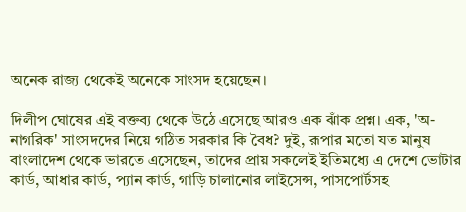অনেক রাজ্য থেকেই অনেকে সাংসদ হয়েছেন।

দিলীপ ঘোষের এই বক্তব্য থেকে উঠে এসেছে আরও এক ঝাঁক প্রশ্ন। এক, 'অ-নাগরিক' সাংসদদের নিয়ে গঠিত সরকার কি বৈধ? দুই, রূপার মতো যত মানুষ বাংলাদেশ থেকে ভারতে এসেছেন, তাদের প্রায় সকলেই ইতিমধ্যে এ দেশে ভোটার কার্ড, আধার কার্ড, প্যান কার্ড, গাড়ি চালানোর লাইসেন্স, পাসপোর্টসহ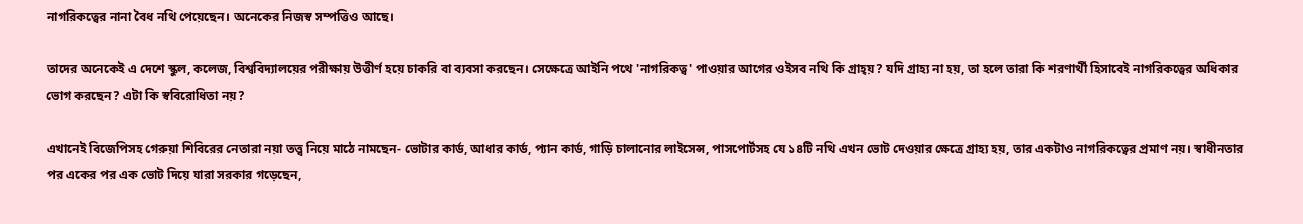নাগরিকত্বের নানা বৈধ নথি পেয়েছেন। অনেকের নিজস্ব সম্পত্তিও আছে।

তাদের অনেকেই এ দেশে স্কুল, কলেজ, বিশ্ববিদ্যালয়ের পরীক্ষায় উত্তীর্ণ হয়ে চাকরি বা ব্যবসা করছেন। সেক্ষেত্রে আইনি পথে 'নাগরিকত্ব' পাওয়ার আগের ওইসব নথি কি গ্রাহ্য়? যদি গ্রাহ্য না হয়, তা হলে তারা কি শরণার্থী হিসাবেই নাগরিকত্বের অধিকার ভোগ করছেন? এটা কি স্ববিরোধিতা নয়?

এখানেই বিজেপিসহ গেরুয়া শিবিরের নেতারা নয়া তত্ত্ব নিয়ে মাঠে নামছেন- ভোটার কার্ড, আধার কার্ড, প্যান কার্ড, গাড়ি চালানোর লাইসেন্স, পাসপোর্টসহ যে ১৪টি নথি এখন ভোট দেওয়ার ক্ষেত্রে গ্রাহ্য হয়, তার একটাও নাগরিকত্বের প্রমাণ নয়। স্বাধীনতার পর একের পর এক ভোট দিয়ে যারা সরকার গড়েছেন,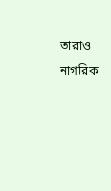তারাও নাগরিক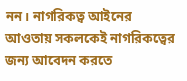নন। নাগরিকত্ব আইনের আওতায় সকলকেই নাগরিকত্বের জন্য আবেদন করতে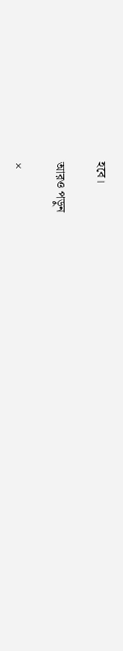হবে।

আরও পড়ুন

×